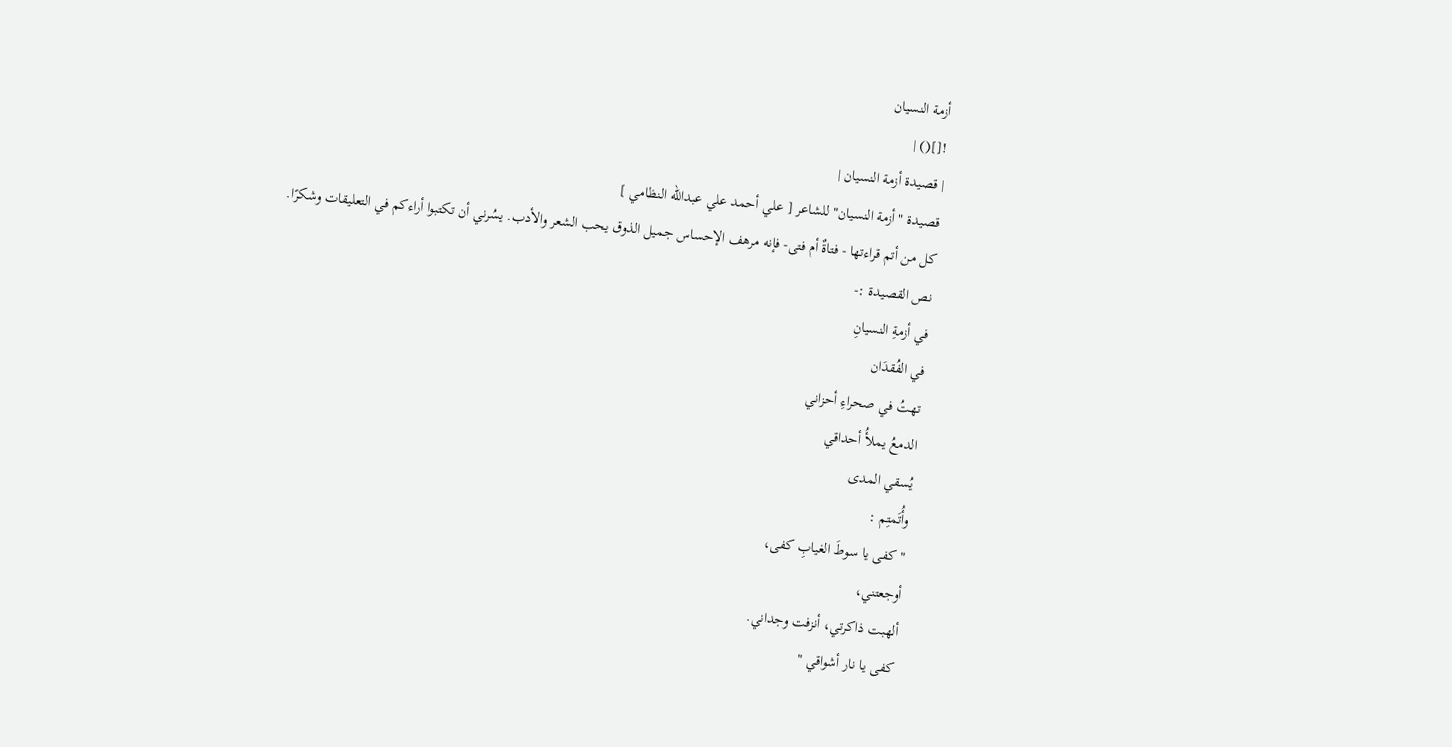أزمة النسيان
![]() |
| قصيدة أزمة النسيان |
قصيدة "أزمة النسيان" للشاعر [ علي أحمد علي عبدالله النظامي ]
كل من أتم قراءتها - فتاةٌ أم فتى- فإنه مرهف الإحساس جميل الذوق يحب الشعر والأدب. يسُرني أن تكتبوا أراءكم في التعليقات وشكرًا.
نص القصيدة :-
في أزمةِ النسيانِ
في الفُقدَان
تهتُ في صحراءِ أحزاني
الدمعُ يملأُ أحداقي
يُسقي المدى
وأُتَمتِم :
" كفى يا سوطَ الغيابِ كفى،
أوجعتني،
ألهبت ذاكرتي، أنزفت وجداني.
كفى يا نار أشواقي "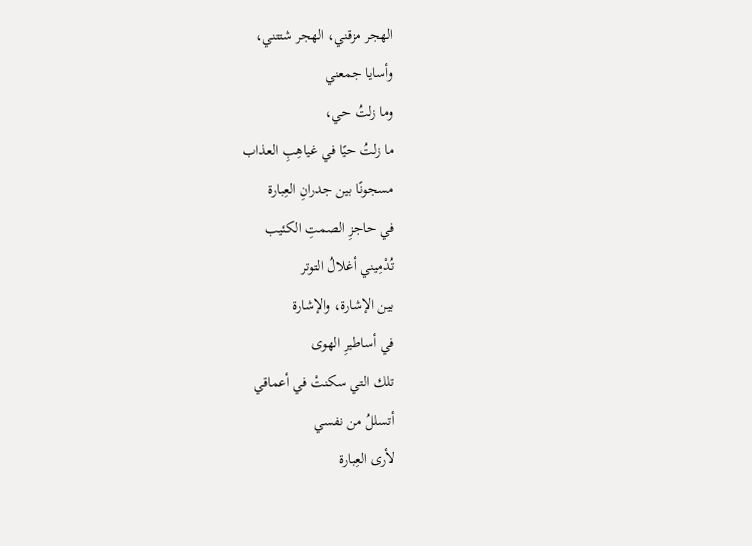الهجر مزقني، الهجر شتتني،
وأسايا جمعني
وما زلتُ حي،
ما زلتُ حيًا في غياهِبِ العذاب
مسجونًا بين جدرانِ العِبارة
في حاجزِ الصمتِ الكئيب
تُدْمِيني أغلالُ التوتر
بين الإشارة، والإشارة
في أساطيرِ الهوى
تلك التي سكنتْ في أعماقي
أتسللُ من نفسي
لأرى العِبارة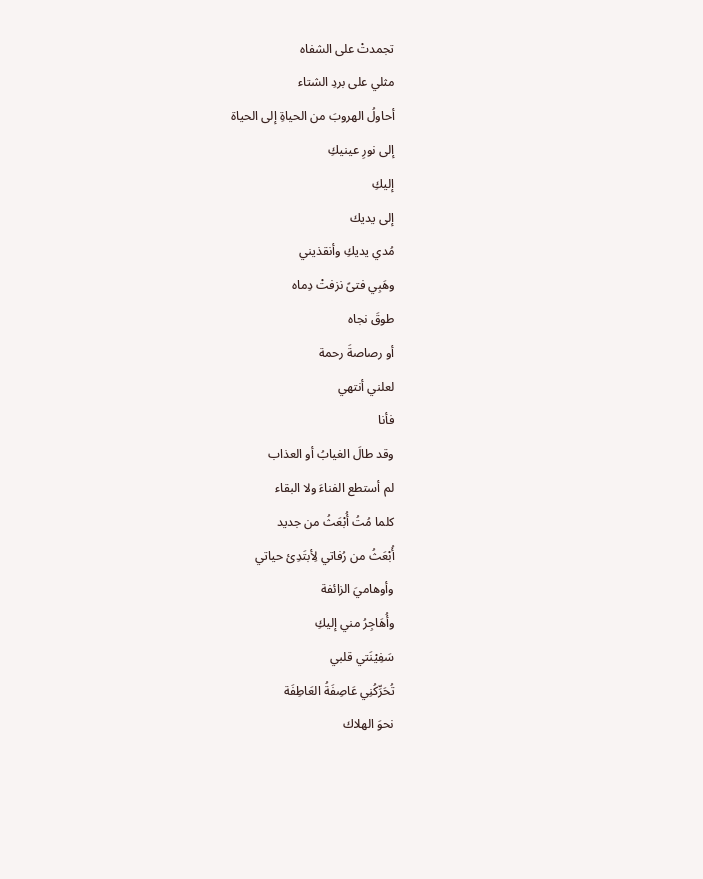تجمدتْ على الشفاه
مثلي على بردِ الشتاء
أحاولُ الهروبَ من الحياةِ إلى الحياة
إلى نورِ عينيكِ
إليكِ
إلى يديك
مُدي يديكِ وأنقذيني
وهَبِي فتىً نزفتْ دِماه
طوقَ نجاه
أو رصاصةَ رحمة
لعلني أنتهي
فأنا
وقد طالَ الغيابُ أو العذاب
لم أستطع الفناءَ ولا البقاء
كلما مُتُ أُبْعَثُ من جديد
أُبْعَثُ من رُفاتي لِأبتَدِئ حياتي
وأوهاميَ الزائفة
وأُهَاجِرُ مني إليكِ
سَفِيْنَتي قلبي
تُحَرِّكُنِي عَاصِفَةُ العَاطِفَة
نحوَ الهلاك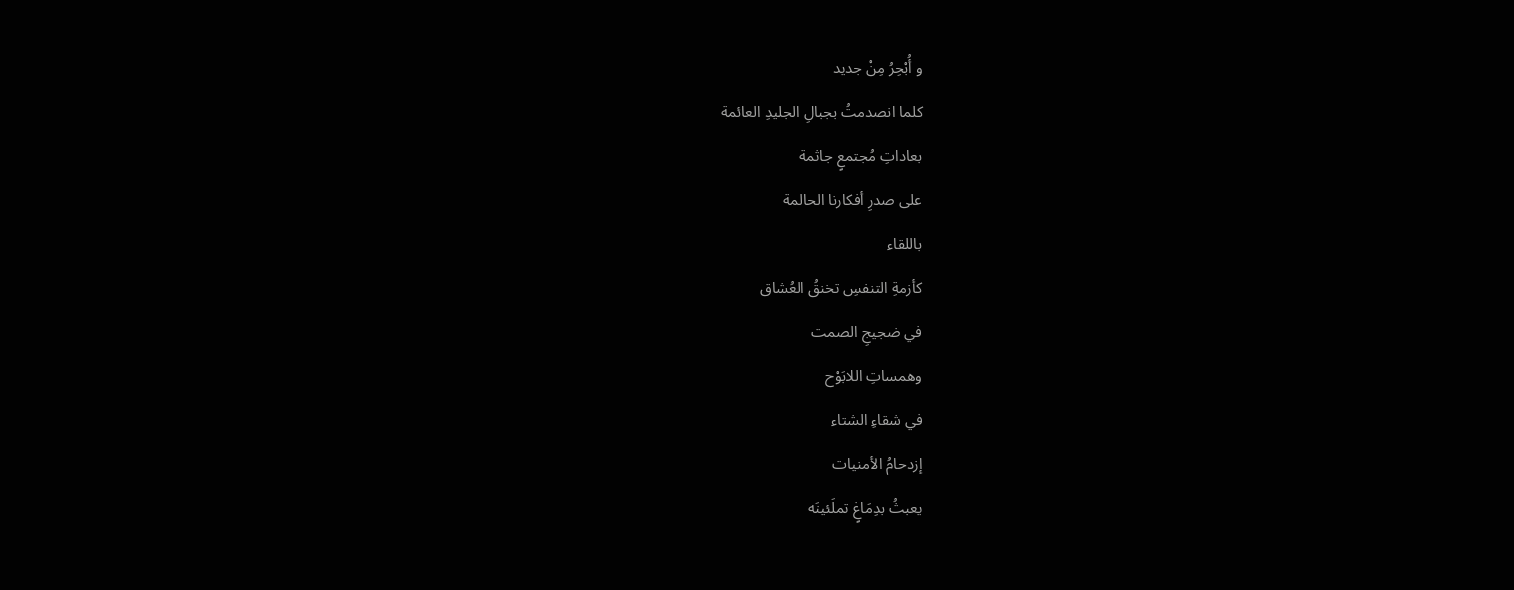و أُبْحِرُ مِنْ جديد
كلما انصدمتُ بجبالِ الجليدِ العائمة
بعاداتِ مُجتمعٍ جاثمة
على صدرِ أفكارنا الحالمة
باللقاء
كأزمةِ التنفسِ تخنقُ العُشاق
في ضجيجِ الصمت
وهمساتِ اللابَوْح
في شقاءِ الشتاء
إزدحامُ الأمنيات
يعبثُ بدِمَاغٍ تملَئينَه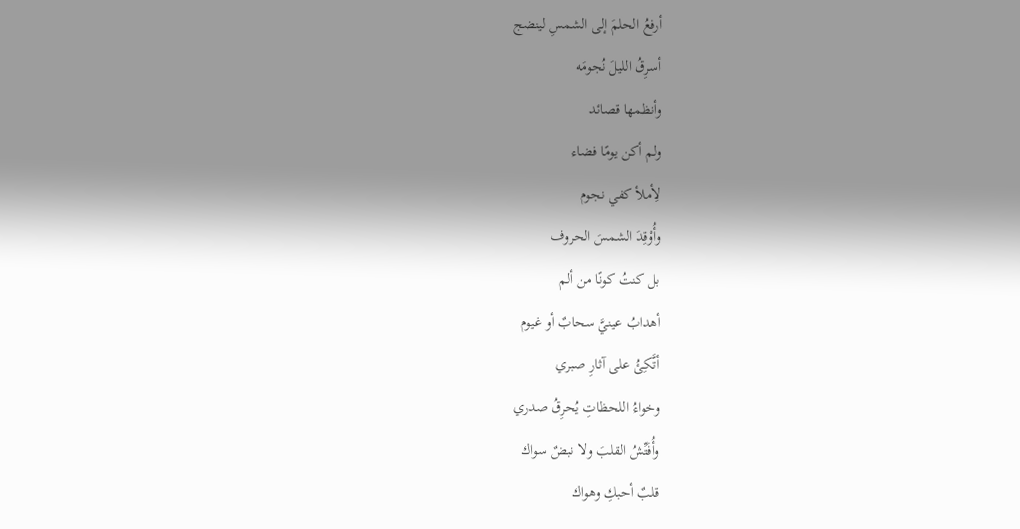أرفعُ الحلمَ إلى الشمسِ لينضج
أسرِقُ الليلَ نُجومَه
وأنظمها قصائد
ولم أكن يومًا فضاء
لِأملأ كفي نجوم
وأُوْقِدَ الشمسَ الحروف
بل كنتُ كونًا من ألم
أهدابُ عينيَّ سحابٌ أو غيوم
أتَّكِئُ على آثارِ صبري
وخواءُ اللحظاتِ يُحرِقُ صدري
وأُفَتِّشُ القلبَ ولا نبضٌ سواك
قلبٌ أحبكِ وهواك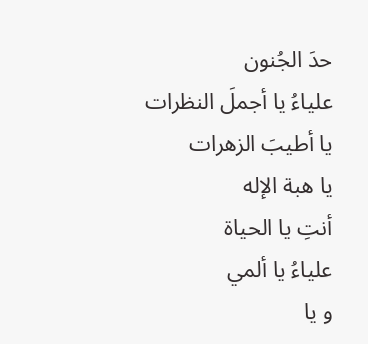حدَ الجُنون
علياءُ يا أجملَ النظرات
يا أطيبَ الزهرات
يا هبة الإله
أنتِ يا الحياة
علياءُ يا ألمي
و يا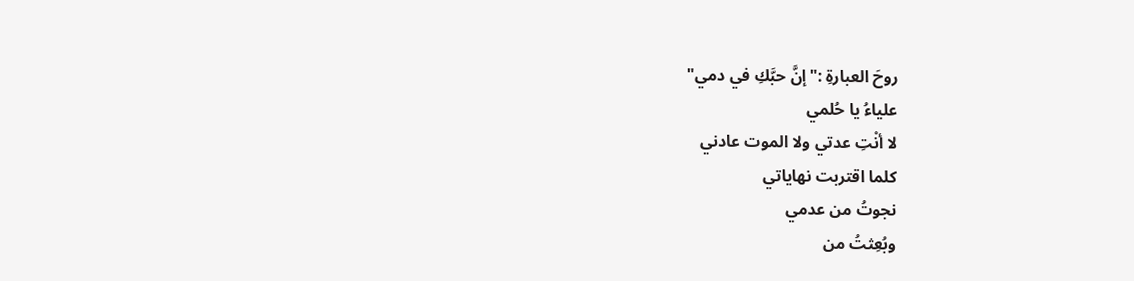روحَ العبارةِ :"إنَّ حبَّكِ في دمي"
علياءُ يا حُلمي
لا أنْتِ عدتي ولا الموت عادني
كلما اقتربت نهاياتي
نجوتُ من عدمي
وبُعِثتُ من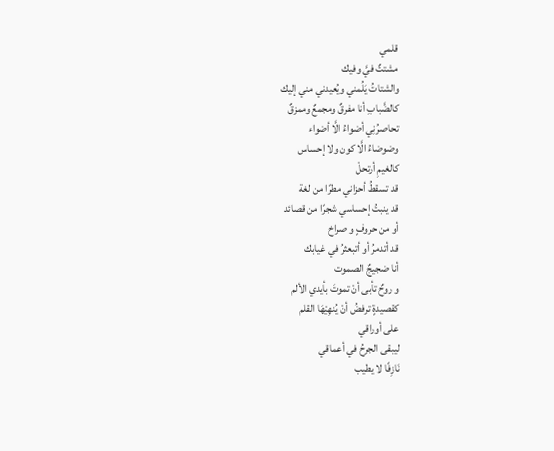قلمي
مشتتٌ فيَّ وفيك
والشتاتُ يَلُمني ويُعيدني مني إليك
كالضَّبابِ أنا مفرقٌ ومجمعٌ وممزقٌ
تحاصرُنِي أضواءُ الَّا أضواء
وضوضاءُ الَّا كون ولا إحساس
كالغيمِ أرتحلْ
قد تسقطُ أحزاني مطرًا من لغة
قد ينبتُ إحساسي شجرًا من قصائد
أو من حروفٍ و صراخ
قد أتدمرُ أو أتبعثرُ في غيابك
أنا ضجيجٌ الصموت
و روحٌ تأبى أنْ تموتَ بأيدي الألم
كقصيدةٍ ترفضُ أنْ يُنهِيْهَا القلم
على أوراقي
ليبقى الجرحُ في أعماقي
نَازِفًا لا يطيب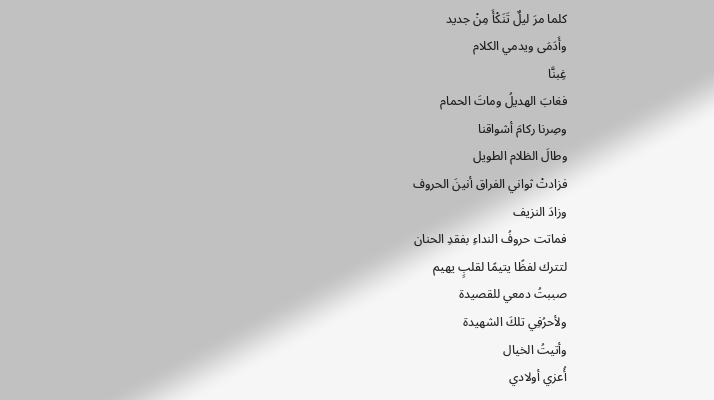كلما مرَ ليلٌ تَنَكْأَ مِنْ جديد
وأَدَمَى ويدمي الكلام
غِبنَّا
فغابَ الهديلُ وماتَ الحمام
وصِرنا ركامَ أشواقنا
وطالَ الظلام الطويل
فزادتْ ثواني الفراق أنينَ الحروف
وزادَ النزيف
فماتت حروفُ النداءِ بفقدِ الحنان
لتترك لفظًا يتيمًا لقلبٍ يهيم
صببتُ دمعي للقصيدة
ولأحرُفِي تلكَ الشهيدة
وأتيتُ الخيال
أُعزي أولادي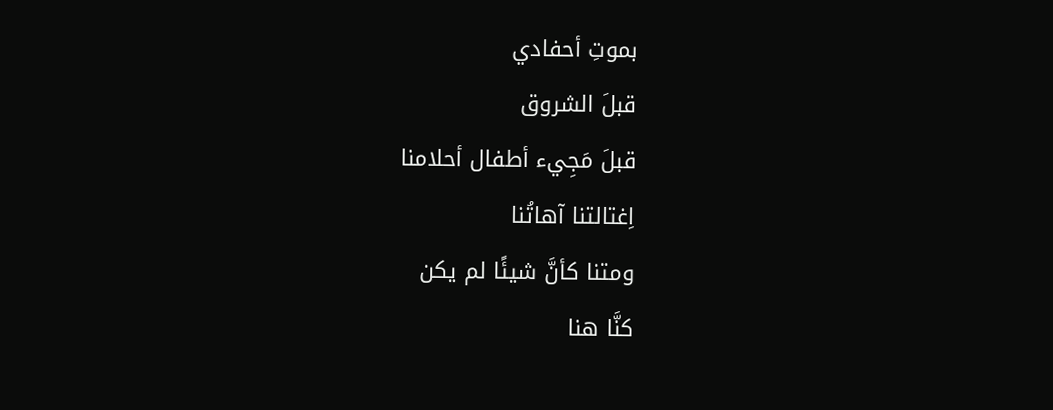بموتِ أحفادي
قبلَ الشروق
قبلَ مَجِيء أطفال أحلامنا
اِغتالتنا آهاتُنا
ومتنا كأنَّ شيئًا لم يكن
كنَّا هنا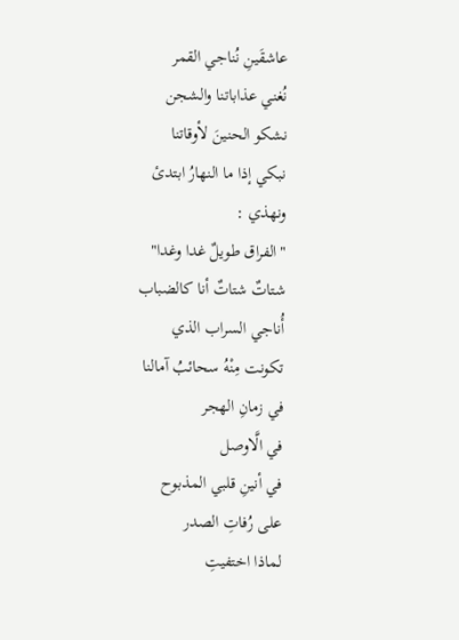عاشقَينِ نُناجي القمر
نُغني عذاباتنا والشجن
نشكو الحنينَ لأوقاتنا
نبكي إذا ما النهارُ ابتدئ
ونهذي :
"الفراق طويلٌ غدا وغدا"
شتاتٌ شتاتٌ أنا كالضباب
أُناجي السراب الذي
تكونت مِنْهُ سحائبُ آمالنا
في زمانِ الهجر
في الَّاوصل
في أنينِ قلبي المذبوح
على رُفاتِ الصدر
لماذا اختفيتِ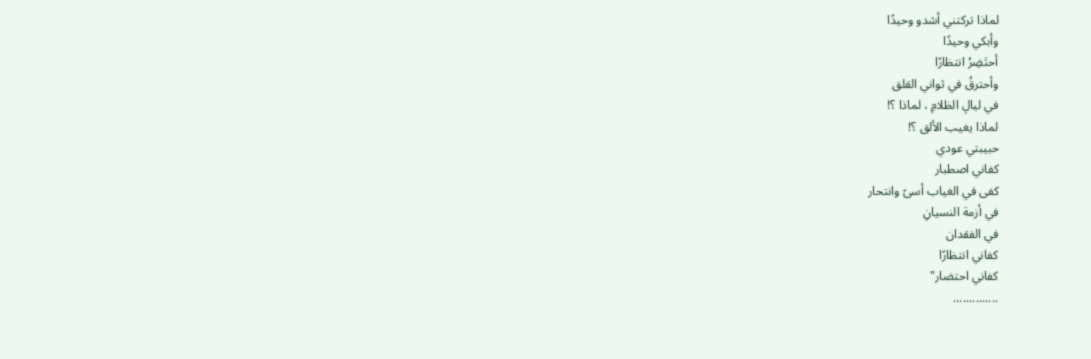لماذا تركتني أشدو وحيدًا
وأبكي وحيدًا
أحتَضِرُ انتظارًا
وأحترقُ في ثواني القلق
في ليالِ الظلامِ ، لماذا ؟!
لماذا يغيب الألق ؟!
حبيبتي عودي
كفاني اصطبار
كفى في الغياب أسىً وانتحار
في أزمة النسيانِ
في الفقدان
كفاني انتظارًا
كفاني احتضار"
..............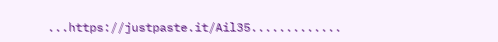...https://justpaste.it/Ail35.............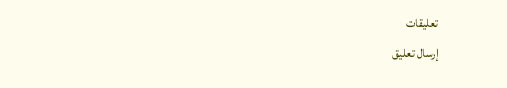تعليقات
إرسال تعليق